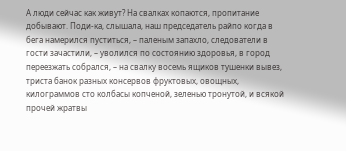А люди сейчас как живут? На свалках копаются, пропитание добывают. Поди-ка, слышала, наш председатель райпо когда в бега намерился пуститься, – паленым запахло, следователи в гости зачастили, – уволился по состоянию здоровья, в город переезжать собрался, – на свалку восемь ящиков тушенки вывез, триста банок разных консервов фруктовых, овощных, килограммов сто колбасы копченой, зеленью тронутой, и всякой прочей жратвы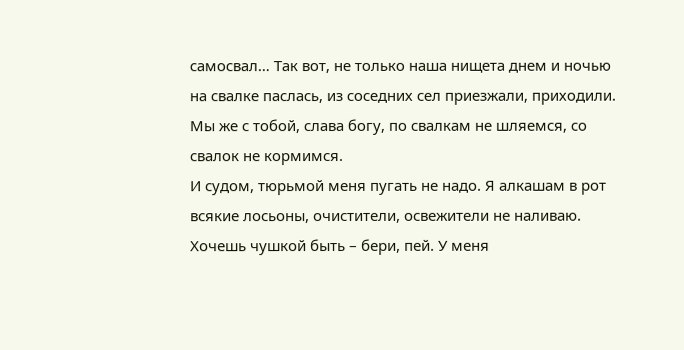самосвал… Так вот, не только наша нищета днем и ночью на свалке паслась, из соседних сел приезжали, приходили.
Мы же с тобой, слава богу, по свалкам не шляемся, со свалок не кормимся.
И судом, тюрьмой меня пугать не надо. Я алкашам в рот всякие лосьоны, очистители, освежители не наливаю. Хочешь чушкой быть – бери, пей. У меня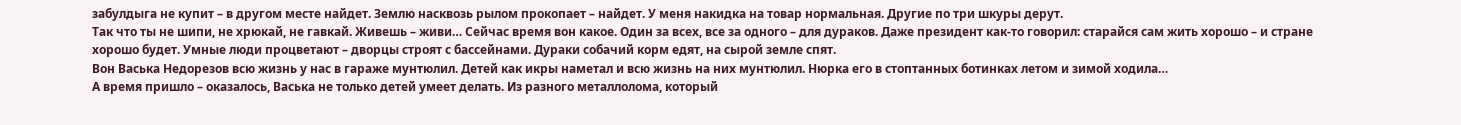забулдыга не купит – в другом месте найдет. Землю насквозь рылом прокопает – найдет. У меня накидка на товар нормальная. Другие по три шкуры дерут.
Так что ты не шипи, не хрюкай, не гавкай. Живешь – живи… Сейчас время вон какое. Один за всех, все за одного – для дураков. Даже президент как-то говорил: старайся сам жить хорошо – и стране хорошо будет. Умные люди процветают – дворцы строят с бассейнами. Дураки собачий корм едят, на сырой земле спят.
Вон Васька Недорезов всю жизнь у нас в гараже мунтюлил. Детей как икры наметал и всю жизнь на них мунтюлил. Нюрка его в стоптанных ботинках летом и зимой ходила…
А время пришло – оказалось, Васька не только детей умеет делать. Из разного металлолома, который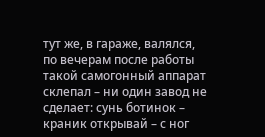тут же, в гараже, валялся, по вечерам после работы такой самогонный аппарат склепал – ни один завод не сделает: сунь ботинок – краник открывай – с ног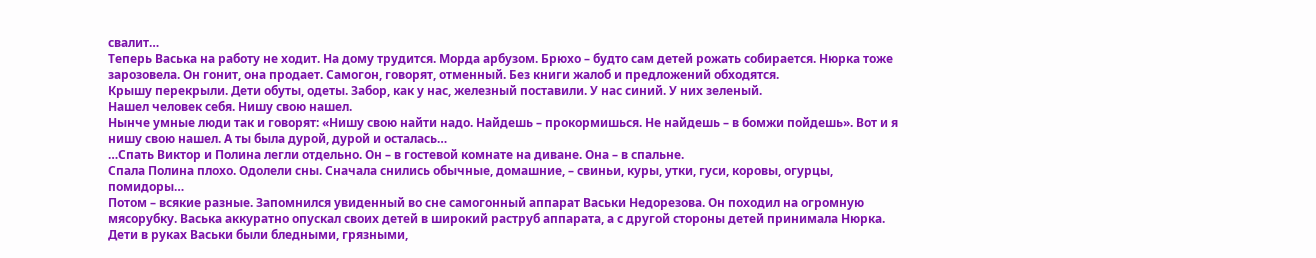свалит…
Теперь Васька на работу не ходит. На дому трудится. Морда арбузом. Брюхо – будто сам детей рожать собирается. Нюрка тоже зарозовела. Он гонит, она продает. Самогон, говорят, отменный. Без книги жалоб и предложений обходятся.
Крышу перекрыли. Дети обуты, одеты. Забор, как у нас, железный поставили. У нас синий. У них зеленый.
Нашел человек себя. Нишу свою нашел.
Нынче умные люди так и говорят: «Нишу свою найти надо. Найдешь – прокормишься. Не найдешь – в бомжи пойдешь». Вот и я нишу свою нашел. А ты была дурой, дурой и осталась…
…Спать Виктор и Полина легли отдельно. Он – в гостевой комнате на диване. Она – в спальне.
Спала Полина плохо. Одолели сны. Сначала снились обычные, домашние, – свиньи, куры, утки, гуси, коровы, огурцы, помидоры…
Потом – всякие разные. Запомнился увиденный во сне самогонный аппарат Васьки Недорезова. Он походил на огромную мясорубку. Васька аккуратно опускал своих детей в широкий раструб аппарата, а с другой стороны детей принимала Нюрка. Дети в руках Васьки были бледными, грязными,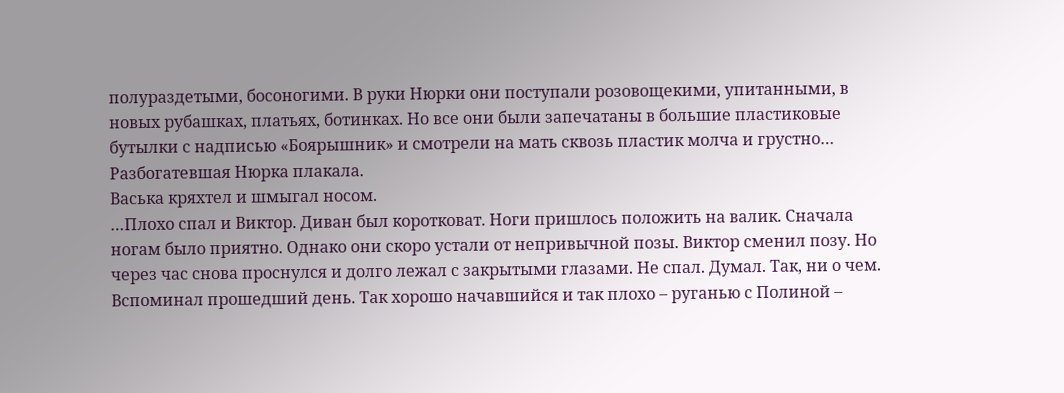полураздетыми, босоногими. В руки Нюрки они поступали розовощекими, упитанными, в новых рубашках, платьях, ботинках. Но все они были запечатаны в большие пластиковые бутылки с надписью «Боярышник» и смотрели на мать сквозь пластик молча и грустно…
Разбогатевшая Нюрка плакала.
Васька кряхтел и шмыгал носом.
…Плохо спал и Виктор. Диван был коротковат. Ноги пришлось положить на валик. Сначала ногам было приятно. Однако они скоро устали от непривычной позы. Виктор сменил позу. Но через час снова проснулся и долго лежал с закрытыми глазами. Не спал. Думал. Так, ни о чем. Вспоминал прошедший день. Так хорошо начавшийся и так плохо – руганью с Полиной –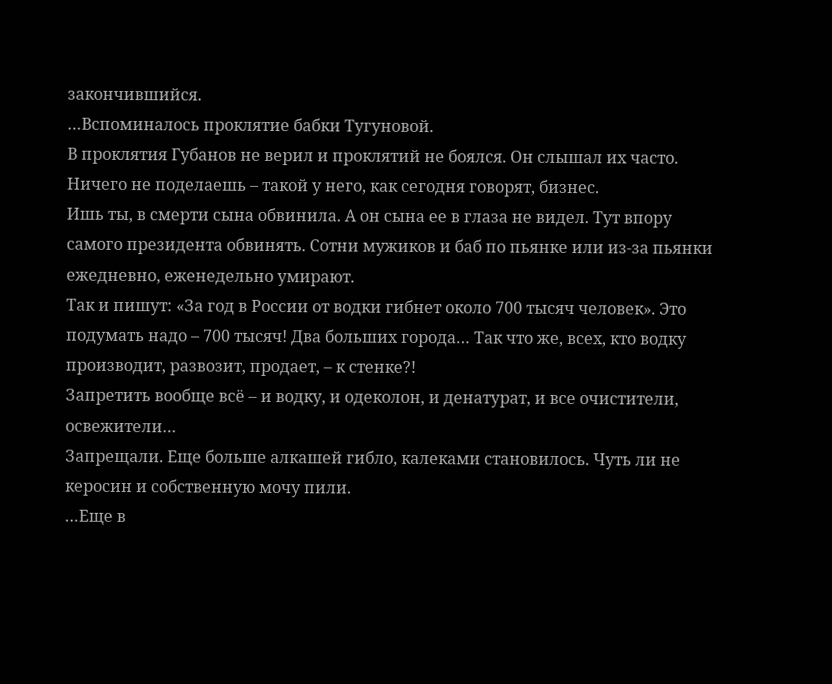закончившийся.
…Вспоминалось проклятие бабки Тугуновой.
В проклятия Губанов не верил и проклятий не боялся. Он слышал их часто. Ничего не поделаешь – такой у него, как сегодня говорят, бизнес.
Ишь ты, в смерти сына обвинила. А он сына ее в глаза не видел. Тут впору самого президента обвинять. Сотни мужиков и баб по пьянке или из-за пьянки ежедневно, еженедельно умирают.
Так и пишут: «За год в России от водки гибнет около 700 тысяч человек». Это подумать надо – 700 тысяч! Два больших города… Так что же, всех, кто водку производит, развозит, продает, – к стенке?!
Запретить вообще всё – и водку, и одеколон, и денатурат, и все очистители, освежители…
Запрещали. Еще больше алкашей гибло, калеками становилось. Чуть ли не керосин и собственную мочу пили.
…Еще в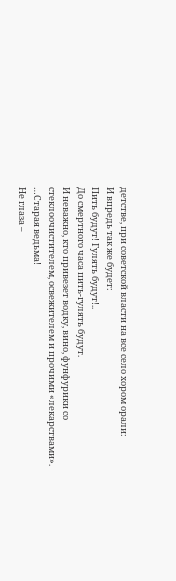детстве, при советской власти на все село хором орали:
И впредь так же будет:
Пить будут! Гулять будут!..
До смертного часа пить-гулять будут.
И неважно, кто привезет водку, вино, фунфурики со стеклоочистителем, освежителем и прочими «лекарствами».
…Старая ведьма!
Не глаза –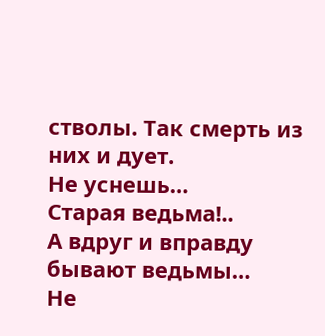стволы. Так смерть из них и дует.
Не уснешь…
Старая ведьма!..
А вдруг и вправду бывают ведьмы…
Не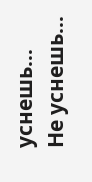уснешь…
Не уснешь…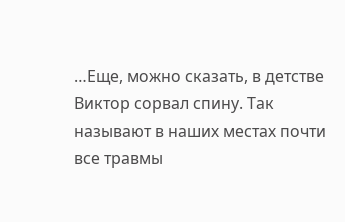…Еще, можно сказать, в детстве Виктор сорвал спину. Так называют в наших местах почти все травмы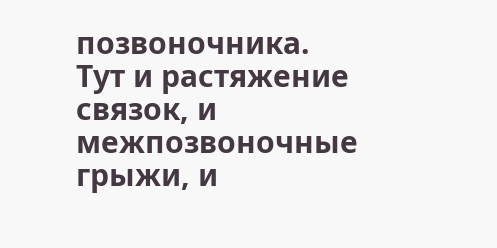позвоночника. Тут и растяжение связок, и межпозвоночные грыжи, и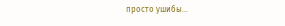просто ушибы…